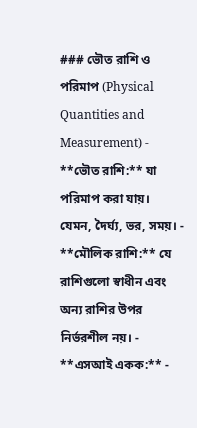### ভৌত রাশি ও পরিমাপ (Physical Quantities and Measurement) - **ভৌত রাশি:** যা পরিমাপ করা যায়। যেমন, দৈর্ঘ্য, ভর, সময়। - **মৌলিক রাশি:** যে রাশিগুলো স্বাধীন এবং অন্য রাশির উপর নির্ভরশীল নয়। - **এসআই একক:** -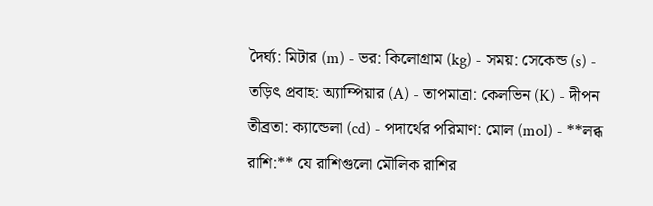দৈর্ঘ্য: মিটার (m) - ভর: কিলোগ্রাম (kg) - সময়: সেকেন্ড (s) - তড়িৎ প্রবাহ: অ্যাম্পিয়ার (A) - তাপমাত্রা: কেলভিন (K) - দীপন তীব্রতা: ক্যান্ডেলা (cd) - পদার্থের পরিমাণ: মোল (mol) - **লব্ধ রাশি:** যে রাশিগুলো মৌলিক রাশির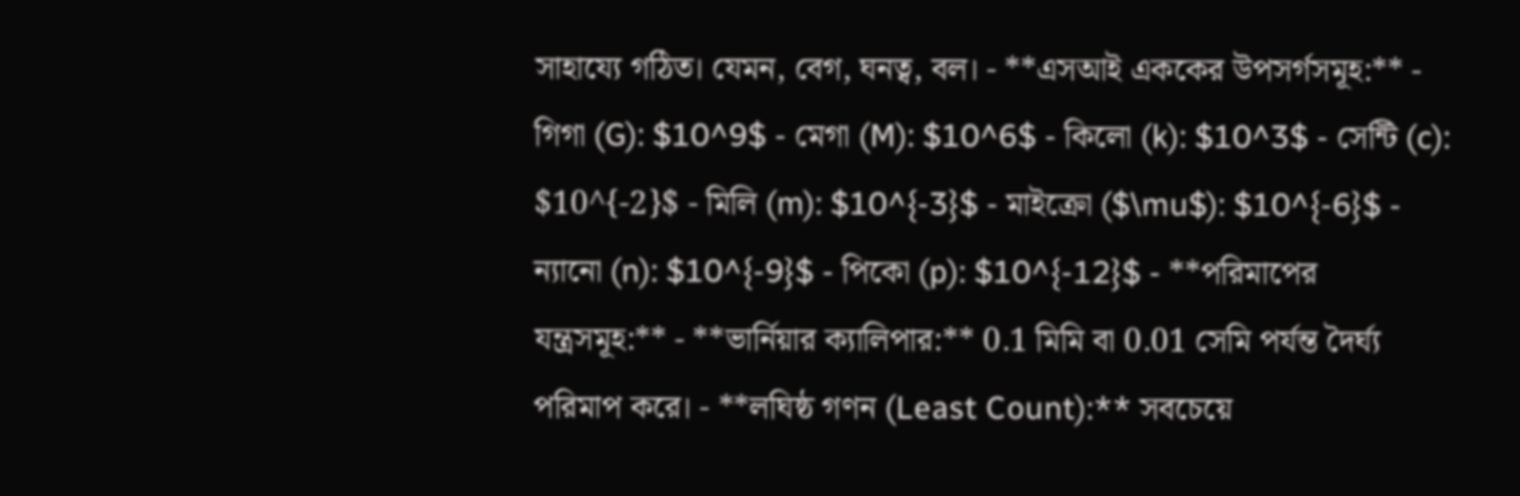সাহায্যে গঠিত। যেমন, বেগ, ঘনত্ব, বল। - **এসআই এককের উপসর্গসমূহ:** - গিগা (G): $10^9$ - মেগা (M): $10^6$ - কিলো (k): $10^3$ - সেন্টি (c): $10^{-2}$ - মিলি (m): $10^{-3}$ - মাইক্রো ($\mu$): $10^{-6}$ - ন্যানো (n): $10^{-9}$ - পিকো (p): $10^{-12}$ - **পরিমাপের যন্ত্রসমূহ:** - **ভার্নিয়ার ক্যালিপার:** 0.1 মিমি বা 0.01 সেমি পর্যন্ত দৈর্ঘ্য পরিমাপ করে। - **লঘিষ্ঠ গণন (Least Count):** সবচেয়ে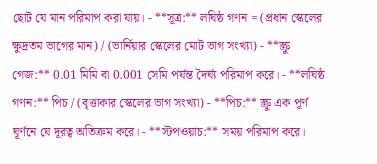ছোট যে মান পরিমাপ করা যায়। - **সূত্র:** লঘিষ্ঠ গণন = (প্রধান স্কেলের ক্ষুদ্রতম ভাগের মান) / (ভার্নিয়ার স্কেলের মোট ভাগ সংখ্যা) - **স্ক্রু গেজ:** 0.01 মিমি বা 0.001 সেমি পর্যন্ত দৈর্ঘ্য পরিমাপ করে। - **লঘিষ্ঠ গণন:** পিচ / (বৃত্তাকার স্কেলের ভাগ সংখ্যা) - **পিচ:** স্ক্রু এক পূর্ণ ঘূর্ণনে যে দূরত্ব অতিক্রম করে। - **স্টপওয়াচ:** সময় পরিমাপ করে।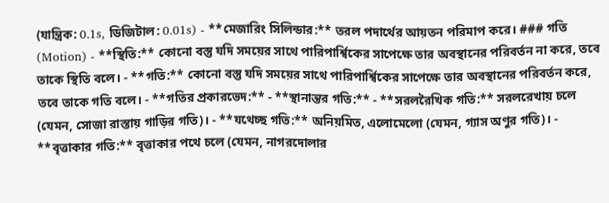(যান্ত্রিক: 0.1s, ডিজিটাল: 0.01s) - **মেজারিং সিলিন্ডার:** তরল পদার্থের আয়তন পরিমাপ করে। ### গতি (Motion) - **স্থিতি:** কোনো বস্তু যদি সময়ের সাথে পারিপার্শ্বিকের সাপেক্ষে তার অবস্থানের পরিবর্তন না করে, তবে তাকে স্থিতি বলে। - **গতি:** কোনো বস্তু যদি সময়ের সাথে পারিপার্শ্বিকের সাপেক্ষে তার অবস্থানের পরিবর্তন করে, তবে তাকে গতি বলে। - **গতির প্রকারভেদ:** - **স্থানান্তর গতি:** - **সরলরৈখিক গতি:** সরলরেখায় চলে (যেমন, সোজা রাস্তায় গাড়ির গতি)। - **যথেচ্ছ গতি:** অনিয়মিত, এলোমেলো (যেমন, গ্যাস অণুর গতি)। - **বৃত্তাকার গতি:** বৃত্তাকার পথে চলে (যেমন, নাগরদোলার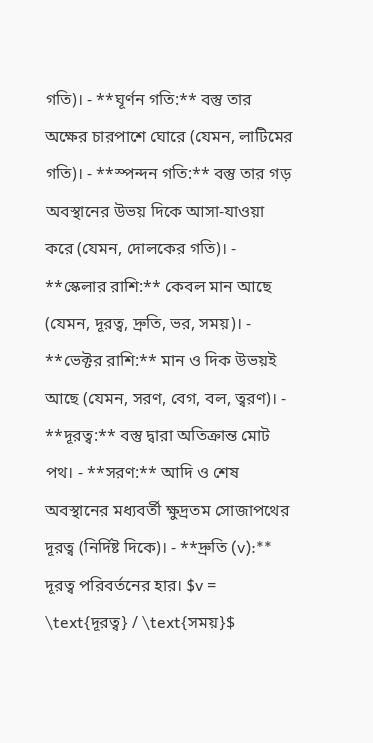গতি)। - **ঘূর্ণন গতি:** বস্তু তার অক্ষের চারপাশে ঘোরে (যেমন, লাটিমের গতি)। - **স্পন্দন গতি:** বস্তু তার গড় অবস্থানের উভয় দিকে আসা-যাওয়া করে (যেমন, দোলকের গতি)। - **স্কেলার রাশি:** কেবল মান আছে (যেমন, দূরত্ব, দ্রুতি, ভর, সময়)। - **ভেক্টর রাশি:** মান ও দিক উভয়ই আছে (যেমন, সরণ, বেগ, বল, ত্বরণ)। - **দূরত্ব:** বস্তু দ্বারা অতিক্রান্ত মোট পথ। - **সরণ:** আদি ও শেষ অবস্থানের মধ্যবর্তী ক্ষুদ্রতম সোজাপথের দূরত্ব (নির্দিষ্ট দিকে)। - **দ্রুতি (v):** দূরত্ব পরিবর্তনের হার। $v = \text{দূরত্ব} / \text{সময়}$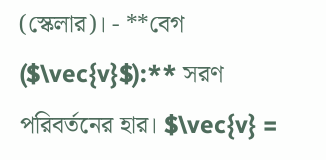(স্কেলার)। - **বেগ ($\vec{v}$):** সরণ পরিবর্তনের হার। $\vec{v} =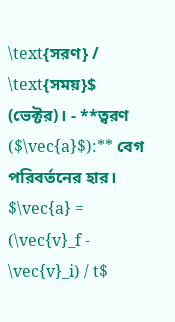\text{সরণ} / \text{সময়}$ (ভেক্টর)। - **ত্বরণ ($\vec{a}$):** বেগ পরিবর্তনের হার। $\vec{a} = (\vec{v}_f - \vec{v}_i) / t$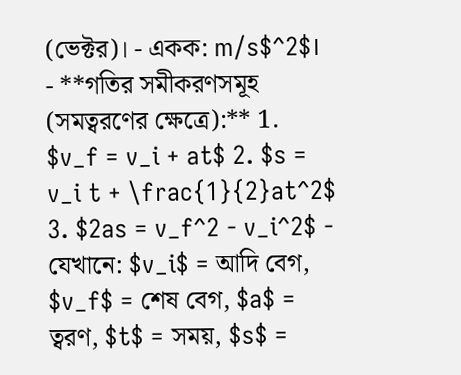(ভেক্টর)। - একক: m/s$^2$। - **গতির সমীকরণসমূহ (সমত্বরণের ক্ষেত্রে):** 1. $v_f = v_i + at$ 2. $s = v_i t + \frac{1}{2}at^2$ 3. $2as = v_f^2 - v_i^2$ - যেখানে: $v_i$ = আদি বেগ, $v_f$ = শেষ বেগ, $a$ = ত্বরণ, $t$ = সময়, $s$ =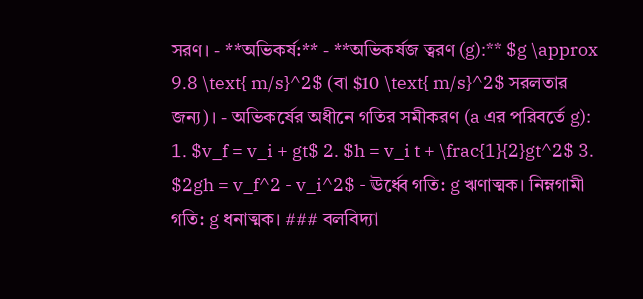সরণ। - **অভিকর্ষ:** - **অভিকর্ষজ ত্বরণ (g):** $g \approx 9.8 \text{ m/s}^2$ (বা $10 \text{ m/s}^2$ সরলতার জন্য)। - অভিকর্ষের অধীনে গতির সমীকরণ (a এর পরিবর্তে g): 1. $v_f = v_i + gt$ 2. $h = v_i t + \frac{1}{2}gt^2$ 3. $2gh = v_f^2 - v_i^2$ - ঊর্ধ্বে গতি: g ঋণাত্মক। নিম্নগামী গতি: g ধনাত্মক। ### বলবিদ্যা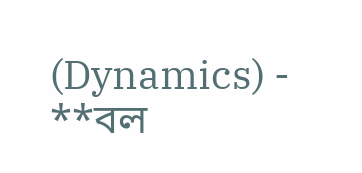(Dynamics) - **বল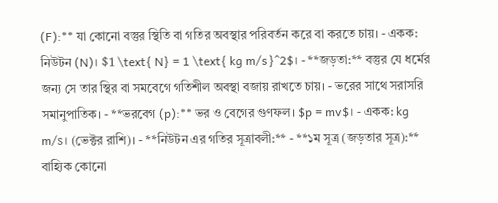(F):** যা কোনো বস্তুর স্থিতি বা গতির অবস্থার পরিবর্তন করে বা করতে চায়। - একক: নিউটন (N)। $1 \text{ N} = 1 \text{ kg m/s}^2$। - **জড়তা:** বস্তুর যে ধর্মের জন্য সে তার স্থির বা সমবেগে গতিশীল অবস্থা বজায় রাখতে চায়। - ভরের সাথে সরাসরি সমানুপাতিক। - **ভরবেগ (p):** ভর ও বেগের গুণফল। $p = mv$। - একক: kg m/s। (ভেক্টর রাশি)। - **নিউটন এর গতির সূত্রাবলী:** - **১ম সূত্র (জড়তার সূত্র):** বাহ্যিক কোনো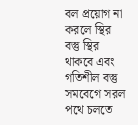বল প্রয়োগ না করলে স্থির বস্তু স্থির থাকবে এবং গতিশীল বস্তু সমবেগে সরল পথে চলতে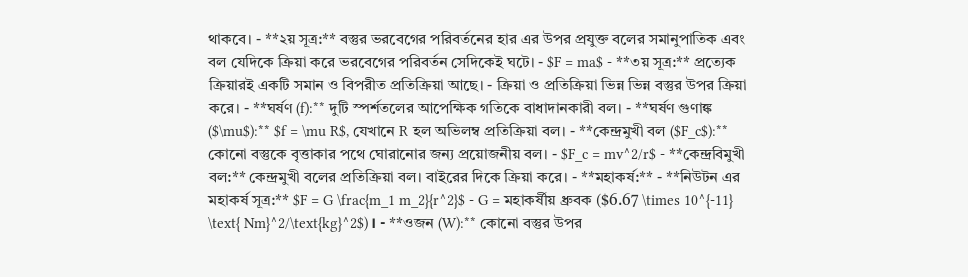থাকবে। - **২য় সূত্র:** বস্তুর ভরবেগের পরিবর্তনের হার এর উপর প্রযুক্ত বলের সমানুপাতিক এবং বল যেদিকে ক্রিয়া করে ভরবেগের পরিবর্তন সেদিকেই ঘটে। - $F = ma$ - **৩য় সূত্র:** প্রত্যেক ক্রিয়ারই একটি সমান ও বিপরীত প্রতিক্রিয়া আছে। - ক্রিয়া ও প্রতিক্রিয়া ভিন্ন ভিন্ন বস্তুর উপর ক্রিয়া করে। - **ঘর্ষণ (f):** দুটি স্পর্শতলের আপেক্ষিক গতিকে বাধাদানকারী বল। - **ঘর্ষণ গুণাঙ্ক ($\mu$):** $f = \mu R$, যেখানে R হল অভিলম্ব প্রতিক্রিয়া বল। - **কেন্দ্রমুখী বল ($F_c$):** কোনো বস্তুকে বৃত্তাকার পথে ঘোরানোর জন্য প্রয়োজনীয় বল। - $F_c = mv^2/r$ - **কেন্দ্রবিমুখী বল:** কেন্দ্রমুখী বলের প্রতিক্রিয়া বল। বাইরের দিকে ক্রিয়া করে। - **মহাকর্ষ:** - **নিউটন এর মহাকর্ষ সূত্র:** $F = G \frac{m_1 m_2}{r^2}$ - G = মহাকর্ষীয় ধ্রুবক ($6.67 \times 10^{-11} \text{ Nm}^2/\text{kg}^2$)। - **ওজন (W):** কোনো বস্তুর উপর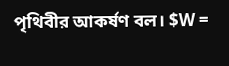পৃথিবীর আকর্ষণ বল। $W =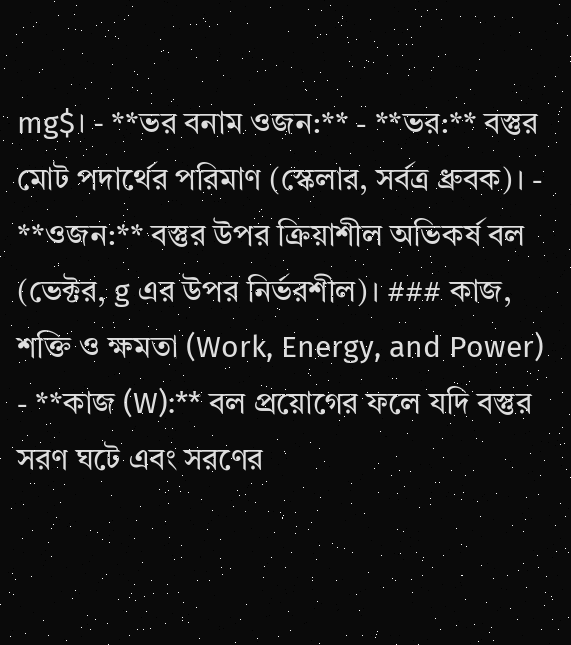mg$। - **ভর বনাম ওজন:** - **ভর:** বস্তুর মোট পদার্থের পরিমাণ (স্কেলার, সর্বত্র ধ্রুবক)। - **ওজন:** বস্তুর উপর ক্রিয়াশীল অভিকর্ষ বল (ভেক্টর, g এর উপর নির্ভরশীল)। ### কাজ, শক্তি ও ক্ষমতা (Work, Energy, and Power) - **কাজ (W):** বল প্রয়োগের ফলে যদি বস্তুর সরণ ঘটে এবং সরণের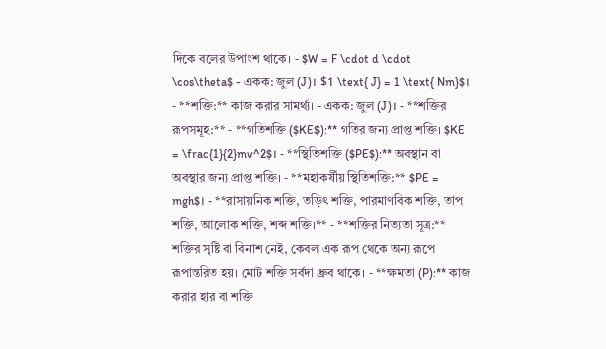দিকে বলের উপাংশ থাকে। - $W = F \cdot d \cdot \cos\theta$ - একক: জুল (J)। $1 \text{ J} = 1 \text{ Nm}$। - **শক্তি:** কাজ করার সামর্থ্য। - একক: জুল (J)। - **শক্তির রূপসমূহ:** - **গতিশক্তি ($KE$):** গতির জন্য প্রাপ্ত শক্তি। $KE = \frac{1}{2}mv^2$। - **স্থিতিশক্তি ($PE$):** অবস্থান বা অবস্থার জন্য প্রাপ্ত শক্তি। - **মহাকর্ষীয় স্থিতিশক্তি:** $PE = mgh$। - **রাসায়নিক শক্তি, তড়িৎ শক্তি, পারমাণবিক শক্তি, তাপ শক্তি, আলোক শক্তি, শব্দ শক্তি।** - **শক্তির নিত্যতা সূত্র:** শক্তির সৃষ্টি বা বিনাশ নেই, কেবল এক রূপ থেকে অন্য রূপে রূপান্তরিত হয়। মোট শক্তি সর্বদা ধ্রুব থাকে। - **ক্ষমতা (P):** কাজ করার হার বা শক্তি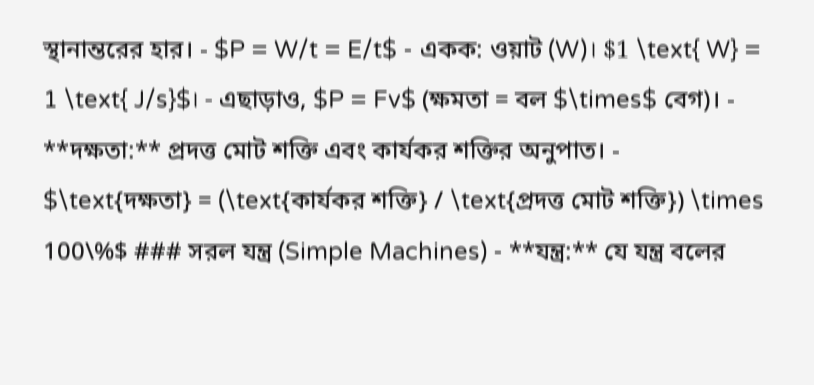স্থানান্তরের হার। - $P = W/t = E/t$ - একক: ওয়াট (W)। $1 \text{ W} = 1 \text{ J/s}$। - এছাড়াও, $P = Fv$ (ক্ষমতা = বল $\times$ বেগ)। - **দক্ষতা:** প্রদত্ত মোট শক্তি এবং কার্যকর শক্তির অনুপাত। - $\text{দক্ষতা} = (\text{কার্যকর শক্তি} / \text{প্রদত্ত মোট শক্তি}) \times 100\%$ ### সরল যন্ত্র (Simple Machines) - **যন্ত্র:** যে যন্ত্র বলের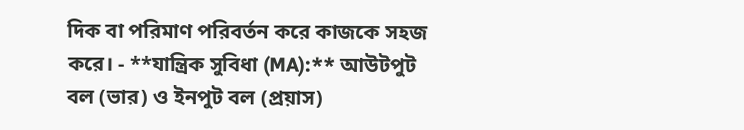দিক বা পরিমাণ পরিবর্তন করে কাজকে সহজ করে। - **যান্ত্রিক সুবিধা (MA):** আউটপুট বল (ভার) ও ইনপুট বল (প্রয়াস)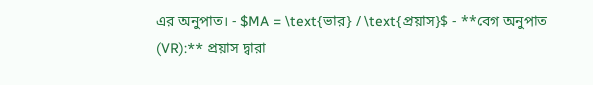এর অনুপাত। - $MA = \text{ভার} / \text{প্রয়াস}$ - **বেগ অনুপাত (VR):** প্রয়াস দ্বারা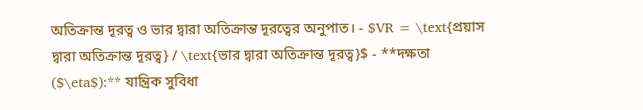অতিক্রান্ত দূরত্ব ও ভার দ্বারা অতিক্রান্ত দূরত্বের অনুপাত। - $VR = \text{প্রয়াস দ্বারা অতিক্রান্ত দূরত্ব} / \text{ভার দ্বারা অতিক্রান্ত দূরত্ব}$ - **দক্ষতা ($\eta$):** যান্ত্রিক সুবিধা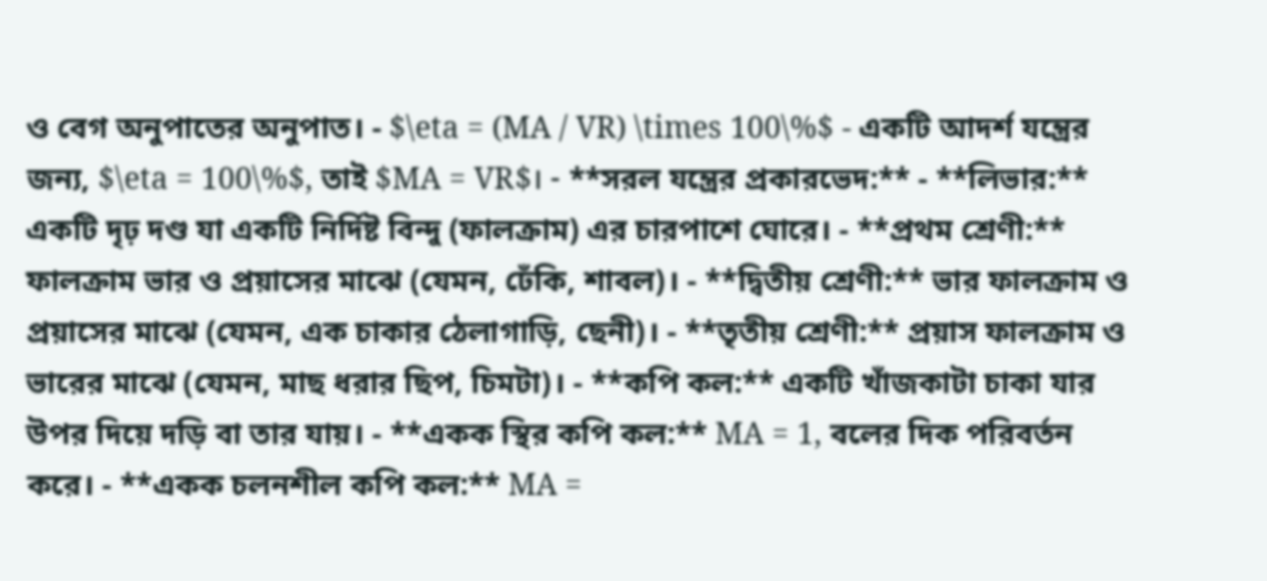ও বেগ অনুপাতের অনুপাত। - $\eta = (MA / VR) \times 100\%$ - একটি আদর্শ যন্ত্রের জন্য, $\eta = 100\%$, তাই $MA = VR$। - **সরল যন্ত্রের প্রকারভেদ:** - **লিভার:** একটি দৃঢ় দণ্ড যা একটি নির্দিষ্ট বিন্দু (ফালক্রাম) এর চারপাশে ঘোরে। - **প্রথম শ্রেণী:** ফালক্রাম ভার ও প্রয়াসের মাঝে (যেমন, ঢেঁকি, শাবল)। - **দ্বিতীয় শ্রেণী:** ভার ফালক্রাম ও প্রয়াসের মাঝে (যেমন, এক চাকার ঠেলাগাড়ি, ছেনী)। - **তৃতীয় শ্রেণী:** প্রয়াস ফালক্রাম ও ভারের মাঝে (যেমন, মাছ ধরার ছিপ, চিমটা)। - **কপি কল:** একটি খাঁজকাটা চাকা যার উপর দিয়ে দড়ি বা তার যায়। - **একক স্থির কপি কল:** MA = 1, বলের দিক পরিবর্তন করে। - **একক চলনশীল কপি কল:** MA =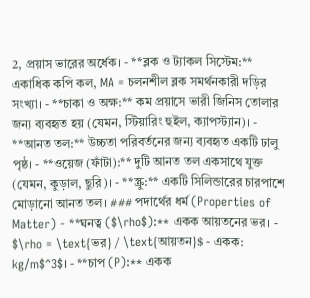2, প্রয়াস ভারের অর্ধেক। - **ব্লক ও ট্যাকল সিস্টেম:** একাধিক কপি কল, MA = চলনশীল ব্লক সমর্থনকারী দড়ির সংখ্যা। - **চাকা ও অক্ষ:** কম প্রয়াসে ভারী জিনিস তোলার জন্য ব্যবহৃত হয় (যেমন, স্টিয়ারিং হুইল, ক্যাপস্ট্যান)। - **আনত তল:** উচ্চতা পরিবর্তনের জন্য ব্যবহৃত একটি ঢালু পৃষ্ঠ। - **ওয়েজ (ফাঁটা):** দুটি আনত তল একসাথে যুক্ত (যেমন, কুড়াল, ছুরি)। - **স্ক্রু:** একটি সিলিন্ডারের চারপাশে মোড়ানো আনত তল। ### পদার্থের ধর্ম (Properties of Matter) - **ঘনত্ব ($\rho$):** একক আয়তনের ভর। - $\rho = \text{ভর} / \text{আয়তন}$ - একক: kg/m$^3$। - **চাপ (P):** একক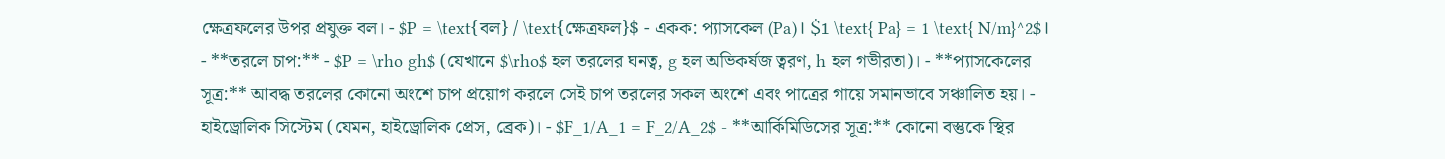ক্ষেত্রফলের উপর প্রযুক্ত বল। - $P = \text{বল} / \text{ক্ষেত্রফল}$ - একক: প্যাসকেল (Pa)। $1 \text{ Pa} = 1 \text{ N/m}^2$। - **তরলে চাপ:** - $P = \rho gh$ (যেখানে $\rho$ হল তরলের ঘনত্ব, g হল অভিকর্ষজ ত্বরণ, h হল গভীরতা)। - **প্যাসকেলের সূত্র:** আবদ্ধ তরলের কোনো অংশে চাপ প্রয়োগ করলে সেই চাপ তরলের সকল অংশে এবং পাত্রের গায়ে সমানভাবে সঞ্চালিত হয়। - হাইড্রোলিক সিস্টেম (যেমন, হাইড্রোলিক প্রেস, ব্রেক)। - $F_1/A_1 = F_2/A_2$ - **আর্কিমিডিসের সূত্র:** কোনো বস্তুকে স্থির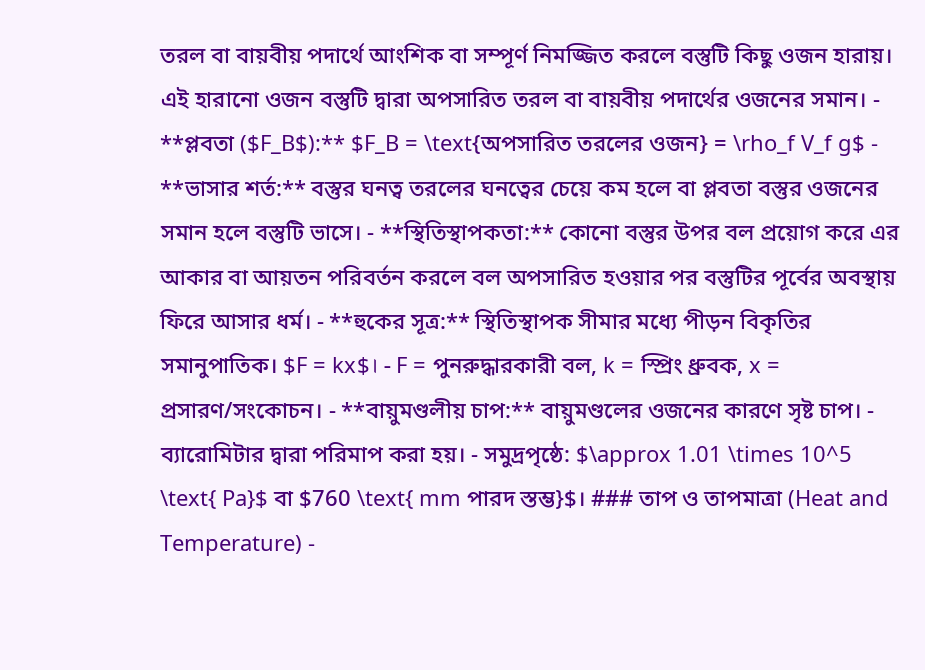তরল বা বায়বীয় পদার্থে আংশিক বা সম্পূর্ণ নিমজ্জিত করলে বস্তুটি কিছু ওজন হারায়। এই হারানো ওজন বস্তুটি দ্বারা অপসারিত তরল বা বায়বীয় পদার্থের ওজনের সমান। - **প্লবতা ($F_B$):** $F_B = \text{অপসারিত তরলের ওজন} = \rho_f V_f g$ - **ভাসার শর্ত:** বস্তুর ঘনত্ব তরলের ঘনত্বের চেয়ে কম হলে বা প্লবতা বস্তুর ওজনের সমান হলে বস্তুটি ভাসে। - **স্থিতিস্থাপকতা:** কোনো বস্তুর উপর বল প্রয়োগ করে এর আকার বা আয়তন পরিবর্তন করলে বল অপসারিত হওয়ার পর বস্তুটির পূর্বের অবস্থায় ফিরে আসার ধর্ম। - **হুকের সূত্র:** স্থিতিস্থাপক সীমার মধ্যে পীড়ন বিকৃতির সমানুপাতিক। $F = kx$। - F = পুনরুদ্ধারকারী বল, k = স্প্রিং ধ্রুবক, x = প্রসারণ/সংকোচন। - **বায়ুমণ্ডলীয় চাপ:** বায়ুমণ্ডলের ওজনের কারণে সৃষ্ট চাপ। - ব্যারোমিটার দ্বারা পরিমাপ করা হয়। - সমুদ্রপৃষ্ঠে: $\approx 1.01 \times 10^5 \text{ Pa}$ বা $760 \text{ mm পারদ স্তম্ভ}$। ### তাপ ও তাপমাত্রা (Heat and Temperature) -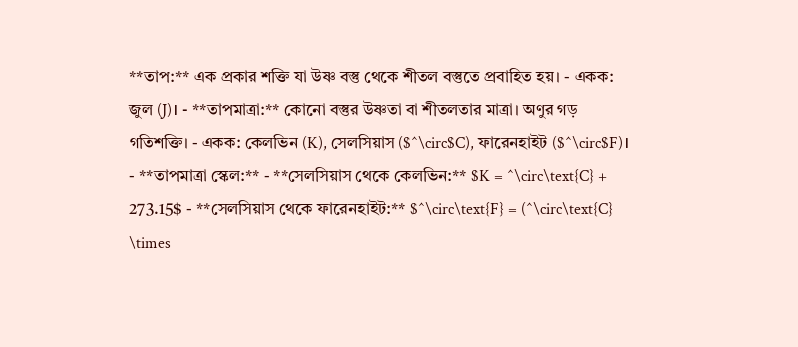**তাপ:** এক প্রকার শক্তি যা উষ্ণ বস্তু থেকে শীতল বস্তুতে প্রবাহিত হয়। - একক: জুল (J)। - **তাপমাত্রা:** কোনো বস্তুর উষ্ণতা বা শীতলতার মাত্রা। অণুর গড় গতিশক্তি। - একক: কেলভিন (K), সেলসিয়াস ($^\circ$C), ফারেনহাইট ($^\circ$F)। - **তাপমাত্রা স্কেল:** - **সেলসিয়াস থেকে কেলভিন:** $K = ^\circ\text{C} + 273.15$ - **সেলসিয়াস থেকে ফারেনহাইট:** $^\circ\text{F} = (^\circ\text{C} \times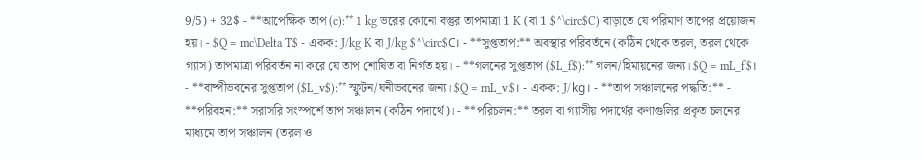9/5) + 32$ - **আপেক্ষিক তাপ (c):** 1 kg ভরের কোনো বস্তুর তাপমাত্রা 1 K (বা 1 $^\circ$C) বাড়াতে যে পরিমাণ তাপের প্রয়োজন হয়। - $Q = mc\Delta T$ - একক: J/kg K বা J/kg $^\circ$C। - **সুপ্ততাপ:** অবস্থার পরিবর্তনে (কঠিন থেকে তরল, তরল থেকে গ্যাস) তাপমাত্রা পরিবর্তন না করে যে তাপ শোষিত বা নির্গত হয়। - **গলনের সুপ্ততাপ ($L_f$):** গলন/হিমায়নের জন্য। $Q = mL_f$। - **বাষ্পীভবনের সুপ্ততাপ ($L_v$):** স্ফুটন/ঘনীভবনের জন্য। $Q = mL_v$। - একক: J/kg। - **তাপ সঞ্চালনের পদ্ধতি:** - **পরিবহন:** সরাসরি সংস্পর্শে তাপ সঞ্চালন (কঠিন পদার্থে)। - **পরিচলন:** তরল বা গ্যাসীয় পদার্থের কণাগুলির প্রকৃত চলনের মাধ্যমে তাপ সঞ্চালন (তরল ও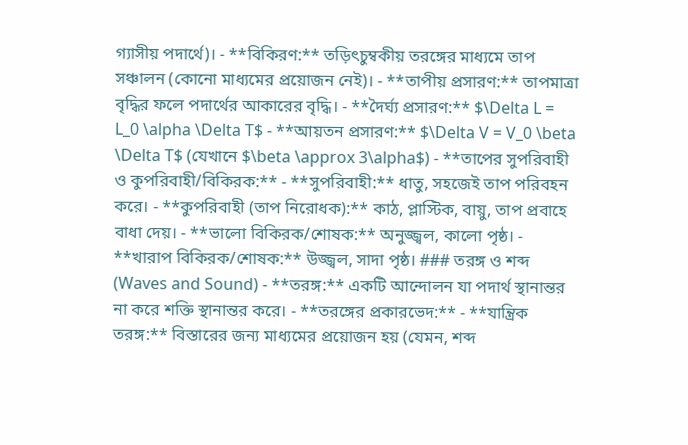গ্যাসীয় পদার্থে)। - **বিকিরণ:** তড়িৎচুম্বকীয় তরঙ্গের মাধ্যমে তাপ সঞ্চালন (কোনো মাধ্যমের প্রয়োজন নেই)। - **তাপীয় প্রসারণ:** তাপমাত্রা বৃদ্ধির ফলে পদার্থের আকারের বৃদ্ধি। - **দৈর্ঘ্য প্রসারণ:** $\Delta L = L_0 \alpha \Delta T$ - **আয়তন প্রসারণ:** $\Delta V = V_0 \beta \Delta T$ (যেখানে $\beta \approx 3\alpha$) - **তাপের সুপরিবাহী ও কুপরিবাহী/বিকিরক:** - **সুপরিবাহী:** ধাতু, সহজেই তাপ পরিবহন করে। - **কুপরিবাহী (তাপ নিরোধক):** কাঠ, প্লাস্টিক, বায়ু, তাপ প্রবাহে বাধা দেয়। - **ভালো বিকিরক/শোষক:** অনুজ্জ্বল, কালো পৃষ্ঠ। - **খারাপ বিকিরক/শোষক:** উজ্জ্বল, সাদা পৃষ্ঠ। ### তরঙ্গ ও শব্দ (Waves and Sound) - **তরঙ্গ:** একটি আন্দোলন যা পদার্থ স্থানান্তর না করে শক্তি স্থানান্তর করে। - **তরঙ্গের প্রকারভেদ:** - **যান্ত্রিক তরঙ্গ:** বিস্তারের জন্য মাধ্যমের প্রয়োজন হয় (যেমন, শব্দ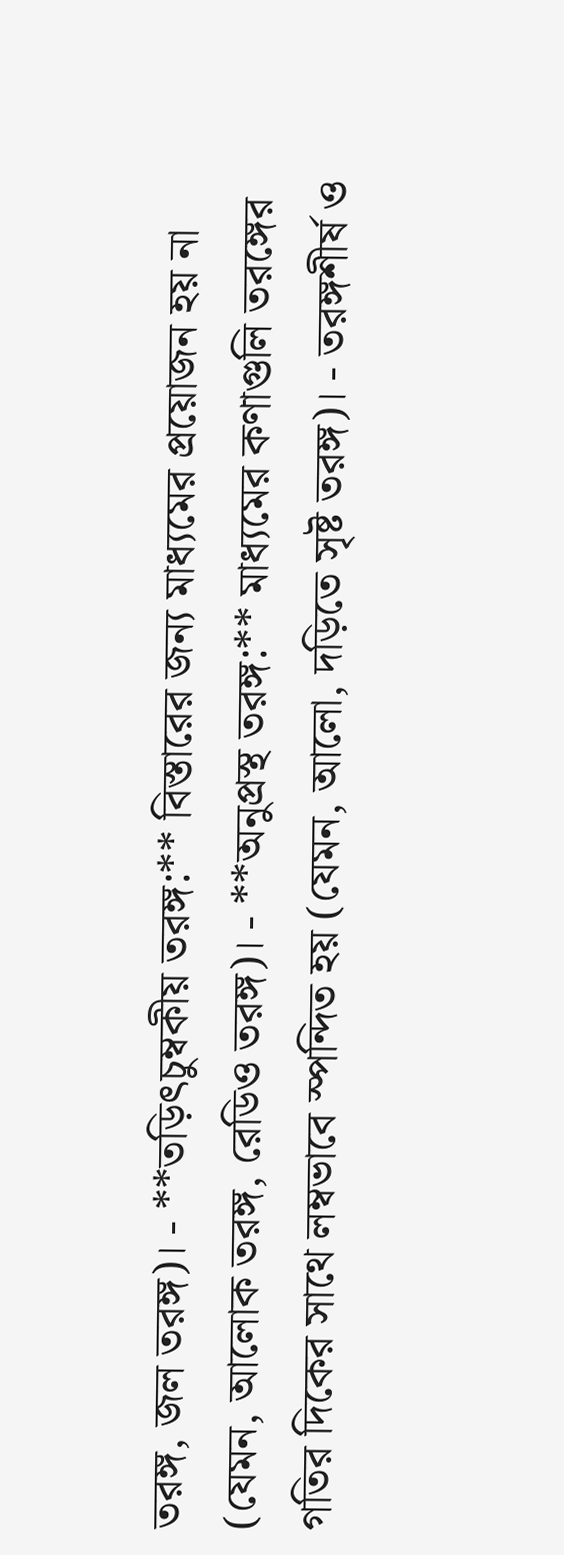তরঙ্গ, জল তরঙ্গ)। - **তড়িৎচুম্বকীয় তরঙ্গ:** বিস্তারের জন্য মাধ্যমের প্রয়োজন হয় না (যেমন, আলোক তরঙ্গ, রেডিও তরঙ্গ)। - **অনুপ্রস্থ তরঙ্গ:** মাধ্যমের কণাগুলি তরঙ্গের গতির দিকের সাথে লম্বভাবে স্পন্দিত হয় (যেমন, আলো, দড়িতে সৃষ্ট তরঙ্গ)। - তরঙ্গশীর্ষ ও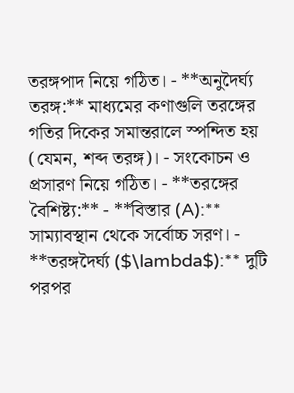তরঙ্গপাদ নিয়ে গঠিত। - **অনুদৈর্ঘ্য তরঙ্গ:** মাধ্যমের কণাগুলি তরঙ্গের গতির দিকের সমান্তরালে স্পন্দিত হয় (যেমন, শব্দ তরঙ্গ)। - সংকোচন ও প্রসারণ নিয়ে গঠিত। - **তরঙ্গের বৈশিষ্ট্য:** - **বিস্তার (A):** সাম্যাবস্থান থেকে সর্বোচ্চ সরণ। - **তরঙ্গদৈর্ঘ্য ($\lambda$):** দুটি পরপর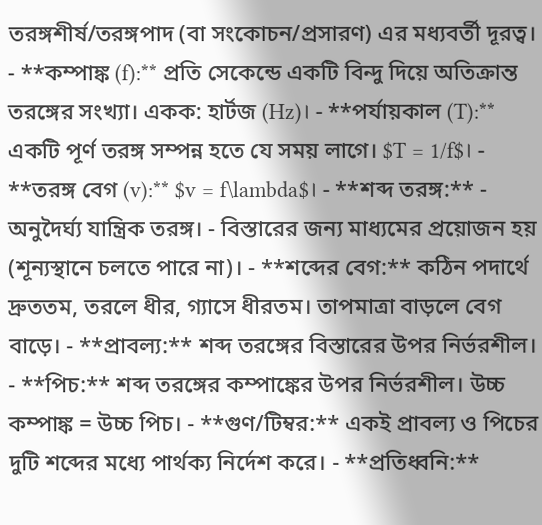তরঙ্গশীর্ষ/তরঙ্গপাদ (বা সংকোচন/প্রসারণ) এর মধ্যবর্তী দূরত্ব। - **কম্পাঙ্ক (f):** প্রতি সেকেন্ডে একটি বিন্দু দিয়ে অতিক্রান্ত তরঙ্গের সংখ্যা। একক: হার্টজ (Hz)। - **পর্যায়কাল (T):** একটি পূর্ণ তরঙ্গ সম্পন্ন হতে যে সময় লাগে। $T = 1/f$। - **তরঙ্গ বেগ (v):** $v = f\lambda$। - **শব্দ তরঙ্গ:** - অনুদৈর্ঘ্য যান্ত্রিক তরঙ্গ। - বিস্তারের জন্য মাধ্যমের প্রয়োজন হয় (শূন্যস্থানে চলতে পারে না)। - **শব্দের বেগ:** কঠিন পদার্থে দ্রুততম, তরলে ধীর, গ্যাসে ধীরতম। তাপমাত্রা বাড়লে বেগ বাড়ে। - **প্রাবল্য:** শব্দ তরঙ্গের বিস্তারের উপর নির্ভরশীল। - **পিচ:** শব্দ তরঙ্গের কম্পাঙ্কের উপর নির্ভরশীল। উচ্চ কম্পাঙ্ক = উচ্চ পিচ। - **গুণ/টিম্বর:** একই প্রাবল্য ও পিচের দুটি শব্দের মধ্যে পার্থক্য নির্দেশ করে। - **প্রতিধ্বনি:**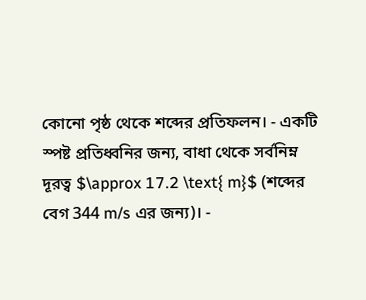কোনো পৃষ্ঠ থেকে শব্দের প্রতিফলন। - একটি স্পষ্ট প্রতিধ্বনির জন্য, বাধা থেকে সর্বনিম্ন দূরত্ব $\approx 17.2 \text{ m}$ (শব্দের বেগ 344 m/s এর জন্য)। -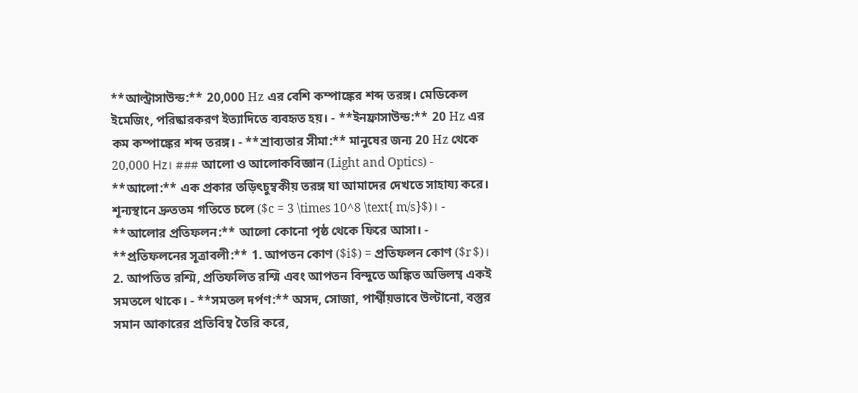**আল্ট্রাসাউন্ড:** 20,000 Hz এর বেশি কম্পাঙ্কের শব্দ তরঙ্গ। মেডিকেল ইমেজিং, পরিষ্কারকরণ ইত্যাদিতে ব্যবহৃত হয়। - **ইনফ্রাসাউন্ড:** 20 Hz এর কম কম্পাঙ্কের শব্দ তরঙ্গ। - **শ্রাব্যতার সীমা:** মানুষের জন্য 20 Hz থেকে 20,000 Hz। ### আলো ও আলোকবিজ্ঞান (Light and Optics) - **আলো:** এক প্রকার তড়িৎচুম্বকীয় তরঙ্গ যা আমাদের দেখতে সাহায্য করে। শূন্যস্থানে দ্রুততম গতিতে চলে ($c = 3 \times 10^8 \text{ m/s}$)। - **আলোর প্রতিফলন:** আলো কোনো পৃষ্ঠ থেকে ফিরে আসা। - **প্রতিফলনের সূত্রাবলী:** 1. আপতন কোণ ($i$) = প্রতিফলন কোণ ($r$)। 2. আপতিত রশ্মি, প্রতিফলিত রশ্মি এবং আপতন বিন্দুতে অঙ্কিত অভিলম্ব একই সমতলে থাকে। - **সমতল দর্পণ:** অসদ, সোজা, পার্শ্বীয়ভাবে উল্টানো, বস্তুর সমান আকারের প্রতিবিম্ব তৈরি করে,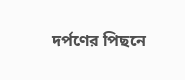দর্পণের পিছনে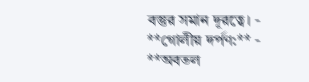বস্তুর সমান দূরত্বে। - **গোলীয় দর্পণ:** - **অবতল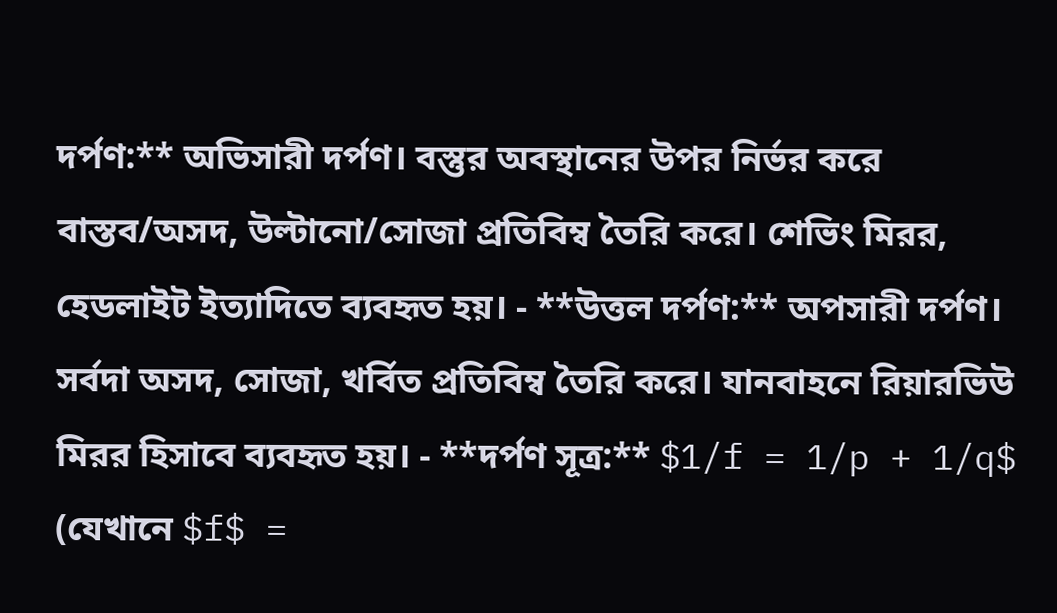দর্পণ:** অভিসারী দর্পণ। বস্তুর অবস্থানের উপর নির্ভর করে বাস্তব/অসদ, উল্টানো/সোজা প্রতিবিম্ব তৈরি করে। শেভিং মিরর, হেডলাইট ইত্যাদিতে ব্যবহৃত হয়। - **উত্তল দর্পণ:** অপসারী দর্পণ। সর্বদা অসদ, সোজা, খর্বিত প্রতিবিম্ব তৈরি করে। যানবাহনে রিয়ারভিউ মিরর হিসাবে ব্যবহৃত হয়। - **দর্পণ সূত্র:** $1/f = 1/p + 1/q$ (যেখানে $f$ =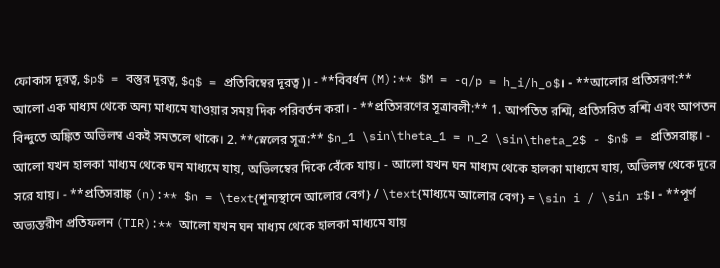ফোকাস দূরত্ব, $p$ = বস্তুর দূরত্ব, $q$ = প্রতিবিম্বের দূরত্ব)। - **বিবর্ধন (M):** $M = -q/p = h_i/h_o$। - **আলোর প্রতিসরণ:** আলো এক মাধ্যম থেকে অন্য মাধ্যমে যাওয়ার সময় দিক পরিবর্তন করা। - **প্রতিসরণের সূত্রাবলী:** 1. আপতিত রশ্মি, প্রতিসরিত রশ্মি এবং আপতন বিন্দুতে অঙ্কিত অভিলম্ব একই সমতলে থাকে। 2. **স্নেলের সূত্র:** $n_1 \sin\theta_1 = n_2 \sin\theta_2$ - $n$ = প্রতিসরাঙ্ক। - আলো যখন হালকা মাধ্যম থেকে ঘন মাধ্যমে যায়, অভিলম্বের দিকে বেঁকে যায়। - আলো যখন ঘন মাধ্যম থেকে হালকা মাধ্যমে যায়, অভিলম্ব থেকে দূরে সরে যায়। - **প্রতিসরাঙ্ক (n):** $n = \text{শূন্যস্থানে আলোর বেগ} / \text{মাধ্যমে আলোর বেগ} = \sin i / \sin r$। - **পূর্ণ অভ্যন্তরীণ প্রতিফলন (TIR):** আলো যখন ঘন মাধ্যম থেকে হালকা মাধ্যমে যায়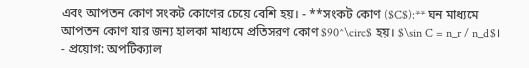এবং আপতন কোণ সংকট কোণের চেয়ে বেশি হয়। - **সংকট কোণ ($C$):** ঘন মাধ্যমে আপতন কোণ যার জন্য হালকা মাধ্যমে প্রতিসরণ কোণ $90^\circ$ হয়। $\sin C = n_r / n_d$। - প্রয়োগ: অপটিক্যাল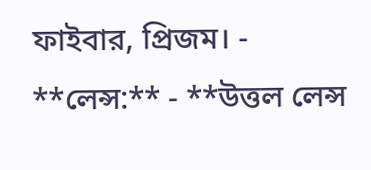ফাইবার, প্রিজম। - **লেন্স:** - **উত্তল লেন্স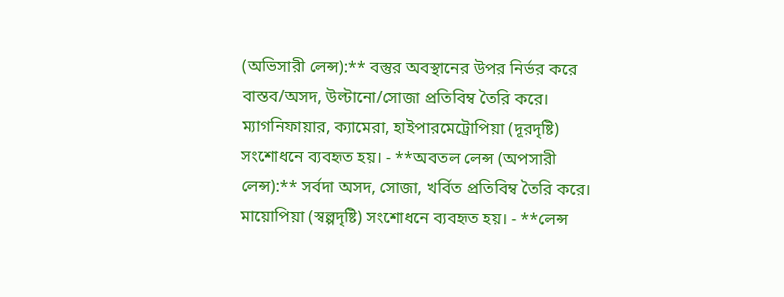(অভিসারী লেন্স):** বস্তুর অবস্থানের উপর নির্ভর করে বাস্তব/অসদ, উল্টানো/সোজা প্রতিবিম্ব তৈরি করে। ম্যাগনিফায়ার, ক্যামেরা, হাইপারমেট্রোপিয়া (দূরদৃষ্টি) সংশোধনে ব্যবহৃত হয়। - **অবতল লেন্স (অপসারী লেন্স):** সর্বদা অসদ, সোজা, খর্বিত প্রতিবিম্ব তৈরি করে। মায়োপিয়া (স্বল্পদৃষ্টি) সংশোধনে ব্যবহৃত হয়। - **লেন্স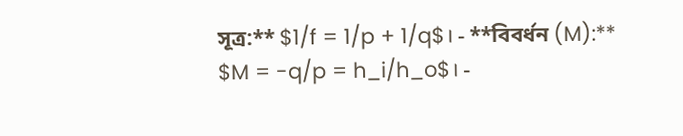সূত্র:** $1/f = 1/p + 1/q$। - **বিবর্ধন (M):** $M = -q/p = h_i/h_o$। -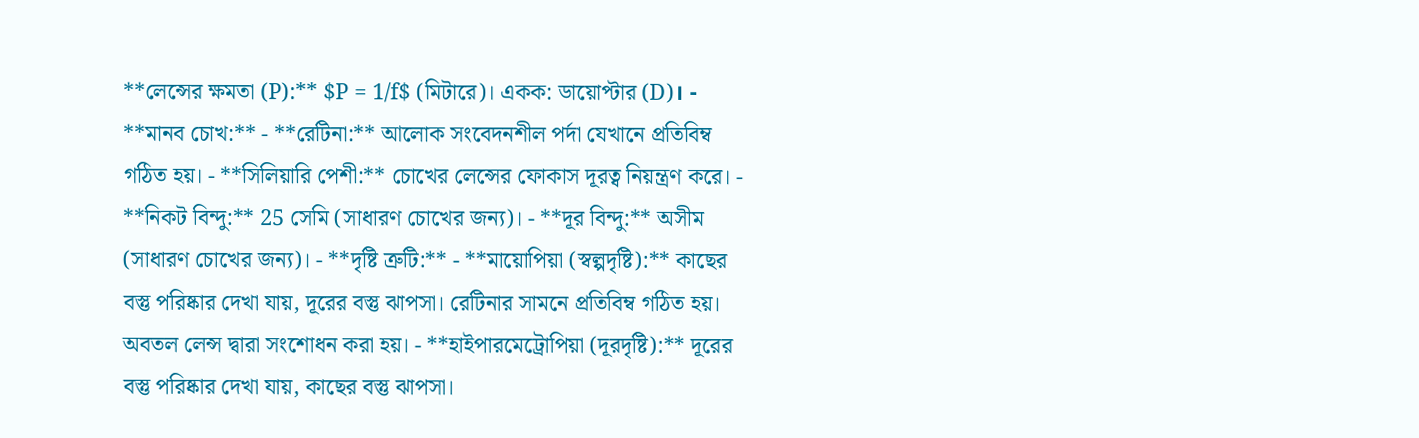**লেন্সের ক্ষমতা (P):** $P = 1/f$ (মিটারে)। একক: ডায়োপ্টার (D)। - **মানব চোখ:** - **রেটিনা:** আলোক সংবেদনশীল পর্দা যেখানে প্রতিবিম্ব গঠিত হয়। - **সিলিয়ারি পেশী:** চোখের লেন্সের ফোকাস দূরত্ব নিয়ন্ত্রণ করে। - **নিকট বিন্দু:** 25 সেমি (সাধারণ চোখের জন্য)। - **দূর বিন্দু:** অসীম (সাধারণ চোখের জন্য)। - **দৃষ্টি ত্রুটি:** - **মায়োপিয়া (স্বল্পদৃষ্টি):** কাছের বস্তু পরিষ্কার দেখা যায়, দূরের বস্তু ঝাপসা। রেটিনার সামনে প্রতিবিম্ব গঠিত হয়। অবতল লেন্স দ্বারা সংশোধন করা হয়। - **হাইপারমেট্রোপিয়া (দূরদৃষ্টি):** দূরের বস্তু পরিষ্কার দেখা যায়, কাছের বস্তু ঝাপসা।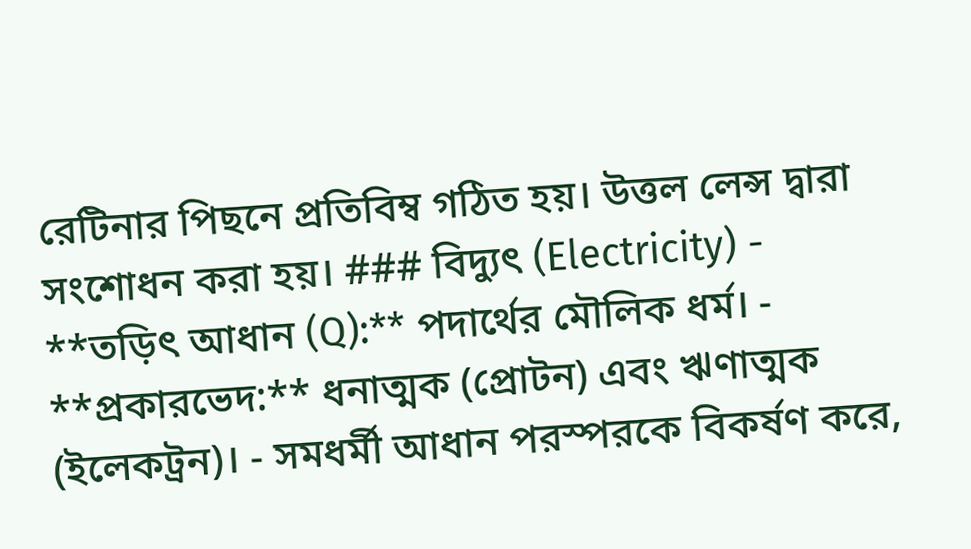রেটিনার পিছনে প্রতিবিম্ব গঠিত হয়। উত্তল লেন্স দ্বারা সংশোধন করা হয়। ### বিদ্যুৎ (Electricity) - **তড়িৎ আধান (Q):** পদার্থের মৌলিক ধর্ম। - **প্রকারভেদ:** ধনাত্মক (প্রোটন) এবং ঋণাত্মক (ইলেকট্রন)। - সমধর্মী আধান পরস্পরকে বিকর্ষণ করে,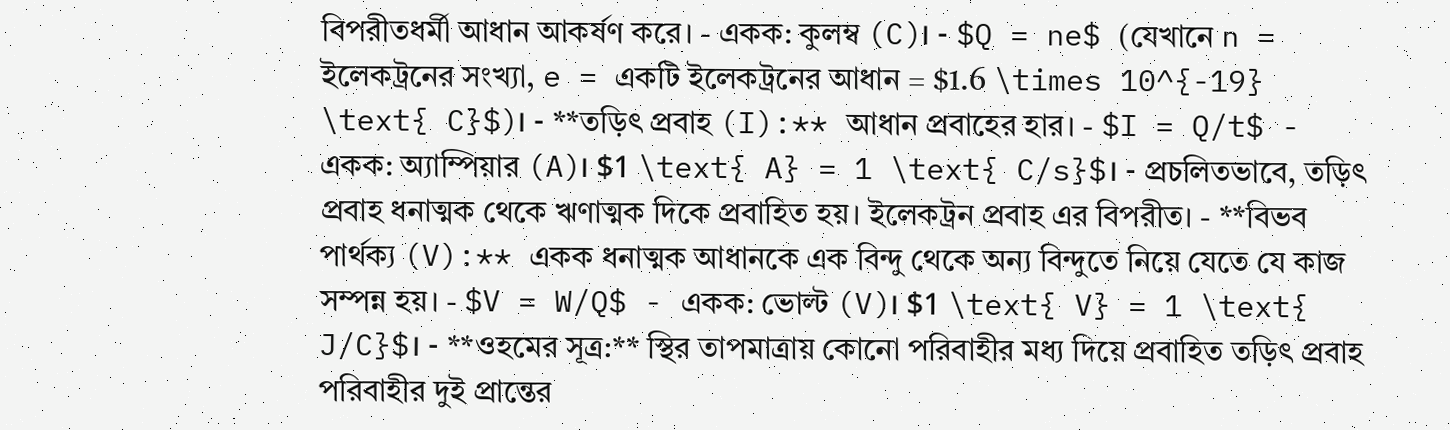বিপরীতধর্মী আধান আকর্ষণ করে। - একক: কুলম্ব (C)। - $Q = ne$ (যেখানে n = ইলেকট্রনের সংখ্যা, e = একটি ইলেকট্রনের আধান = $1.6 \times 10^{-19} \text{ C}$)। - **তড়িৎ প্রবাহ (I):** আধান প্রবাহের হার। - $I = Q/t$ - একক: অ্যাম্পিয়ার (A)। $1 \text{ A} = 1 \text{ C/s}$। - প্রচলিতভাবে, তড়িৎ প্রবাহ ধনাত্মক থেকে ঋণাত্মক দিকে প্রবাহিত হয়। ইলেকট্রন প্রবাহ এর বিপরীত। - **বিভব পার্থক্য (V):** একক ধনাত্মক আধানকে এক বিন্দু থেকে অন্য বিন্দুতে নিয়ে যেতে যে কাজ সম্পন্ন হয়। - $V = W/Q$ - একক: ভোল্ট (V)। $1 \text{ V} = 1 \text{ J/C}$। - **ওহমের সূত্র:** স্থির তাপমাত্রায় কোনো পরিবাহীর মধ্য দিয়ে প্রবাহিত তড়িৎ প্রবাহ পরিবাহীর দুই প্রান্তের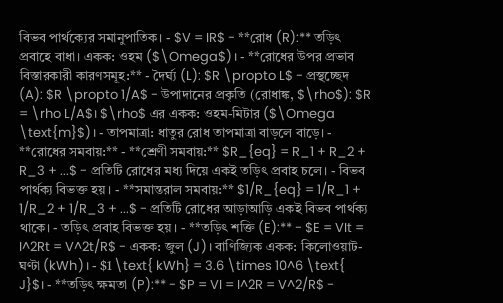বিভব পার্থক্যের সমানুপাতিক। - $V = IR$ - **রোধ (R):** তড়িৎ প্রবাহে বাধা। একক: ওহম ($\Omega$)। - **রোধের উপর প্রভাব বিস্তারকারী কারণসমূহ:** - দৈর্ঘ্য (L): $R \propto L$ - প্রস্থচ্ছেদ (A): $R \propto 1/A$ - উপাদানের প্রকৃতি (রোধাঙ্ক, $\rho$): $R = \rho L/A$। $\rho$ এর একক: ওহম-মিটার ($\Omega \text{m}$)। - তাপমাত্রা: ধাতুর রোধ তাপমাত্রা বাড়লে বাড়ে। - **রোধের সমবায়:** - **শ্রেণী সমবায়:** $R_{eq} = R_1 + R_2 + R_3 + ...$ - প্রতিটি রোধের মধ্য দিয়ে একই তড়িৎ প্রবাহ চলে। - বিভব পার্থক্য বিভক্ত হয়। - **সমান্তরাল সমবায়:** $1/R_{eq} = 1/R_1 + 1/R_2 + 1/R_3 + ...$ - প্রতিটি রোধের আড়াআড়ি একই বিভব পার্থক্য থাকে। - তড়িৎ প্রবাহ বিভক্ত হয়। - **তড়িৎ শক্তি (E):** - $E = VIt = I^2Rt = V^2t/R$ - একক: জুল (J)। বাণিজ্যিক একক: কিলোওয়াট-ঘণ্টা (kWh)। - $1 \text{ kWh} = 3.6 \times 10^6 \text{ J}$। - **তড়িৎ ক্ষমতা (P):** - $P = VI = I^2R = V^2/R$ -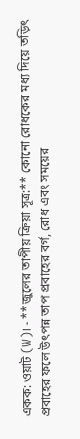একক: ওয়াট (W)। - **জুলের তাপীয় ক্রিয়া সূত্র:** কোনো রোধকের মধ্য দিয়ে তড়িৎ প্রবাহের ফলে উৎপন্ন তাপ প্রবাহের বর্গ, রোধ এবং সময়ের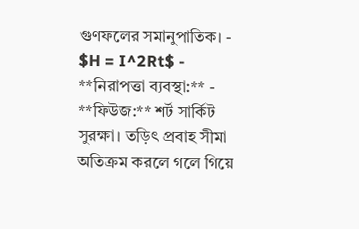গুণফলের সমানুপাতিক। - $H = I^2Rt$ - **নিরাপত্তা ব্যবস্থা:** - **ফিউজ:** শর্ট সার্কিট সুরক্ষা। তড়িৎ প্রবাহ সীমা অতিক্রম করলে গলে গিয়ে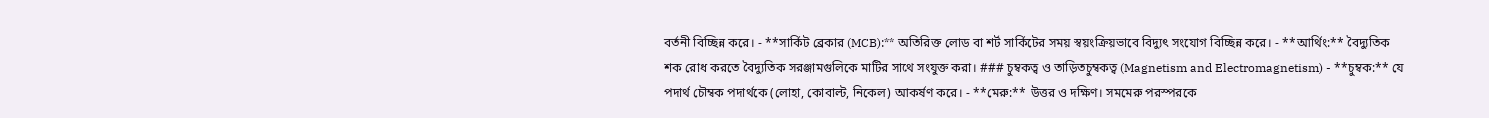বর্তনী বিচ্ছিন্ন করে। - **সার্কিট ব্রেকার (MCB):** অতিরিক্ত লোড বা শর্ট সার্কিটের সময় স্বয়ংক্রিয়ভাবে বিদ্যুৎ সংযোগ বিচ্ছিন্ন করে। - **আর্থিং:** বৈদ্যুতিক শক রোধ করতে বৈদ্যুতিক সরঞ্জামগুলিকে মাটির সাথে সংযুক্ত করা। ### চুম্বকত্ব ও তাড়িতচুম্বকত্ব (Magnetism and Electromagnetism) - **চুম্বক:** যে পদার্থ চৌম্বক পদার্থকে (লোহা, কোবাল্ট, নিকেল) আকর্ষণ করে। - **মেরু:** উত্তর ও দক্ষিণ। সমমেরু পরস্পরকে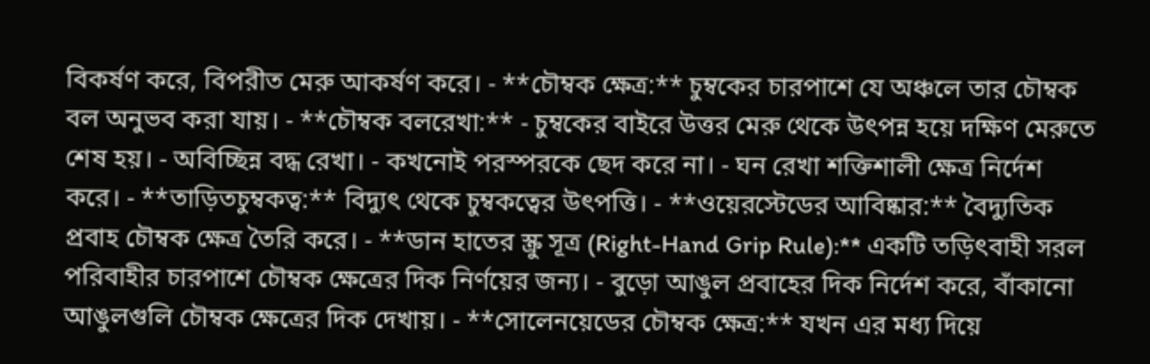বিকর্ষণ করে, বিপরীত মেরু আকর্ষণ করে। - **চৌম্বক ক্ষেত্র:** চুম্বকের চারপাশে যে অঞ্চলে তার চৌম্বক বল অনুভব করা যায়। - **চৌম্বক বলরেখা:** - চুম্বকের বাইরে উত্তর মেরু থেকে উৎপন্ন হয়ে দক্ষিণ মেরুতে শেষ হয়। - অবিচ্ছিন্ন বদ্ধ রেখা। - কখনোই পরস্পরকে ছেদ করে না। - ঘন রেখা শক্তিশালী ক্ষেত্র নির্দেশ করে। - **তাড়িতচুম্বকত্ব:** বিদ্যুৎ থেকে চুম্বকত্বের উৎপত্তি। - **ওয়েরস্টেডের আবিষ্কার:** বৈদ্যুতিক প্রবাহ চৌম্বক ক্ষেত্র তৈরি করে। - **ডান হাতের স্ক্রু সূত্র (Right-Hand Grip Rule):** একটি তড়িৎবাহী সরল পরিবাহীর চারপাশে চৌম্বক ক্ষেত্রের দিক নির্ণয়ের জন্য। - বুড়ো আঙুল প্রবাহের দিক নির্দেশ করে, বাঁকানো আঙুলগুলি চৌম্বক ক্ষেত্রের দিক দেখায়। - **সোলেনয়েডের চৌম্বক ক্ষেত্র:** যখন এর মধ্য দিয়ে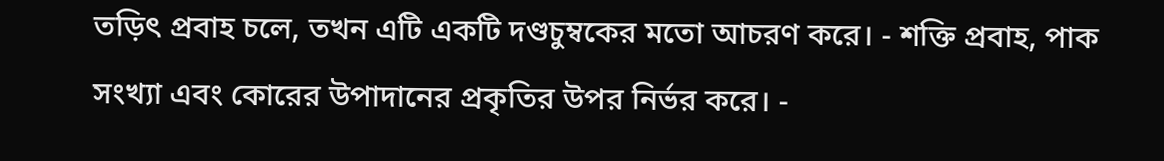তড়িৎ প্রবাহ চলে, তখন এটি একটি দণ্ডচুম্বকের মতো আচরণ করে। - শক্তি প্রবাহ, পাক সংখ্যা এবং কোরের উপাদানের প্রকৃতির উপর নির্ভর করে। -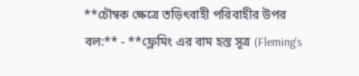**চৌম্বক ক্ষেত্রে তড়িৎবাহী পরিবাহীর উপর বল:** - **ফ্লেমিং এর বাম হস্ত সূত্র (Fleming's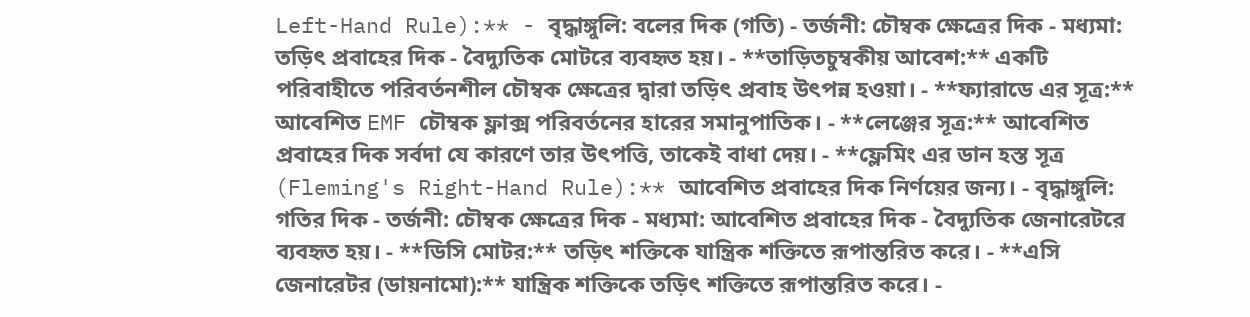Left-Hand Rule):** - বৃদ্ধাঙ্গুলি: বলের দিক (গতি) - তর্জনী: চৌম্বক ক্ষেত্রের দিক - মধ্যমা: তড়িৎ প্রবাহের দিক - বৈদ্যুতিক মোটরে ব্যবহৃত হয়। - **তাড়িতচুম্বকীয় আবেশ:** একটি পরিবাহীতে পরিবর্তনশীল চৌম্বক ক্ষেত্রের দ্বারা তড়িৎ প্রবাহ উৎপন্ন হওয়া। - **ফ্যারাডে এর সূত্র:** আবেশিত EMF চৌম্বক ফ্লাক্স পরিবর্তনের হারের সমানুপাতিক। - **লেঞ্জের সূত্র:** আবেশিত প্রবাহের দিক সর্বদা যে কারণে তার উৎপত্তি, তাকেই বাধা দেয়। - **ফ্লেমিং এর ডান হস্ত সূত্র (Fleming's Right-Hand Rule):** আবেশিত প্রবাহের দিক নির্ণয়ের জন্য। - বৃদ্ধাঙ্গুলি: গতির দিক - তর্জনী: চৌম্বক ক্ষেত্রের দিক - মধ্যমা: আবেশিত প্রবাহের দিক - বৈদ্যুতিক জেনারেটরে ব্যবহৃত হয়। - **ডিসি মোটর:** তড়িৎ শক্তিকে যান্ত্রিক শক্তিতে রূপান্তরিত করে। - **এসি জেনারেটর (ডায়নামো):** যান্ত্রিক শক্তিকে তড়িৎ শক্তিতে রূপান্তরিত করে। -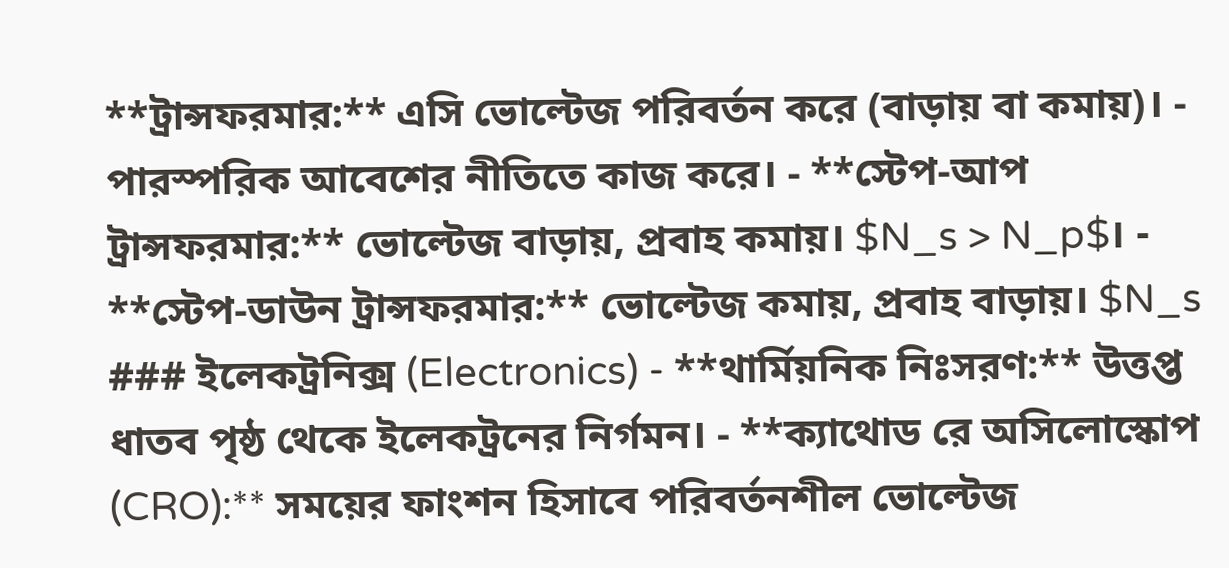**ট্রান্সফরমার:** এসি ভোল্টেজ পরিবর্তন করে (বাড়ায় বা কমায়)। - পারস্পরিক আবেশের নীতিতে কাজ করে। - **স্টেপ-আপ ট্রান্সফরমার:** ভোল্টেজ বাড়ায়, প্রবাহ কমায়। $N_s > N_p$। - **স্টেপ-ডাউন ট্রান্সফরমার:** ভোল্টেজ কমায়, প্রবাহ বাড়ায়। $N_s ### ইলেকট্রনিক্স (Electronics) - **থার্মিয়নিক নিঃসরণ:** উত্তপ্ত ধাতব পৃষ্ঠ থেকে ইলেকট্রনের নির্গমন। - **ক্যাথোড রে অসিলোস্কোপ (CRO):** সময়ের ফাংশন হিসাবে পরিবর্তনশীল ভোল্টেজ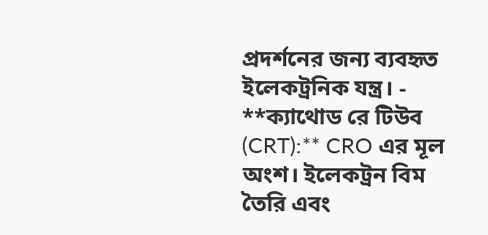প্রদর্শনের জন্য ব্যবহৃত ইলেকট্রনিক যন্ত্র। - **ক্যাথোড রে টিউব (CRT):** CRO এর মূল অংশ। ইলেকট্রন বিম তৈরি এবং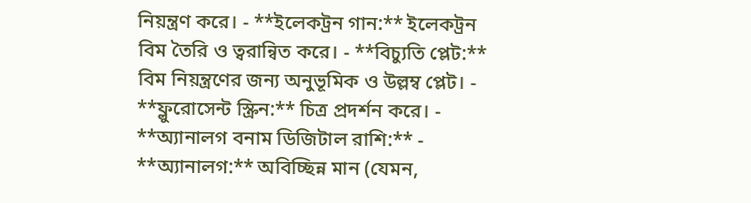নিয়ন্ত্রণ করে। - **ইলেকট্রন গান:** ইলেকট্রন বিম তৈরি ও ত্বরান্বিত করে। - **বিচ্যুতি প্লেট:** বিম নিয়ন্ত্রণের জন্য অনুভূমিক ও উল্লম্ব প্লেট। - **ফ্লুরোসেন্ট স্ক্রিন:** চিত্র প্রদর্শন করে। - **অ্যানালগ বনাম ডিজিটাল রাশি:** - **অ্যানালগ:** অবিচ্ছিন্ন মান (যেমন,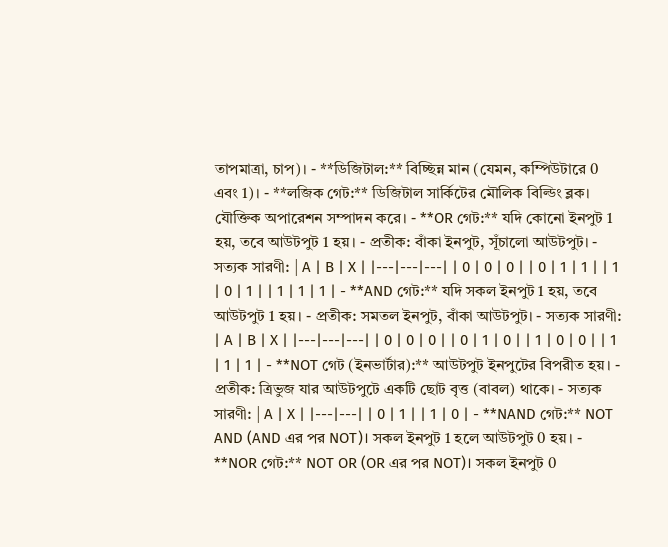তাপমাত্রা, চাপ)। - **ডিজিটাল:** বিচ্ছিন্ন মান (যেমন, কম্পিউটারে 0 এবং 1)। - **লজিক গেট:** ডিজিটাল সার্কিটের মৌলিক বিল্ডিং ব্লক। যৌক্তিক অপারেশন সম্পাদন করে। - **OR গেট:** যদি কোনো ইনপুট 1 হয়, তবে আউটপুট 1 হয়। - প্রতীক: বাঁকা ইনপুট, সূঁচালো আউটপুট। - সত্যক সারণী: | A | B | X | |---|---|---| | 0 | 0 | 0 | | 0 | 1 | 1 | | 1 | 0 | 1 | | 1 | 1 | 1 | - **AND গেট:** যদি সকল ইনপুট 1 হয়, তবে আউটপুট 1 হয়। - প্রতীক: সমতল ইনপুট, বাঁকা আউটপুট। - সত্যক সারণী: | A | B | X | |---|---|---| | 0 | 0 | 0 | | 0 | 1 | 0 | | 1 | 0 | 0 | | 1 | 1 | 1 | - **NOT গেট (ইনভার্টার):** আউটপুট ইনপুটের বিপরীত হয়। - প্রতীক: ত্রিভুজ যার আউটপুটে একটি ছোট বৃত্ত (বাবল) থাকে। - সত্যক সারণী: | A | X | |---|---| | 0 | 1 | | 1 | 0 | - **NAND গেট:** NOT AND (AND এর পর NOT)। সকল ইনপুট 1 হলে আউটপুট 0 হয়। - **NOR গেট:** NOT OR (OR এর পর NOT)। সকল ইনপুট 0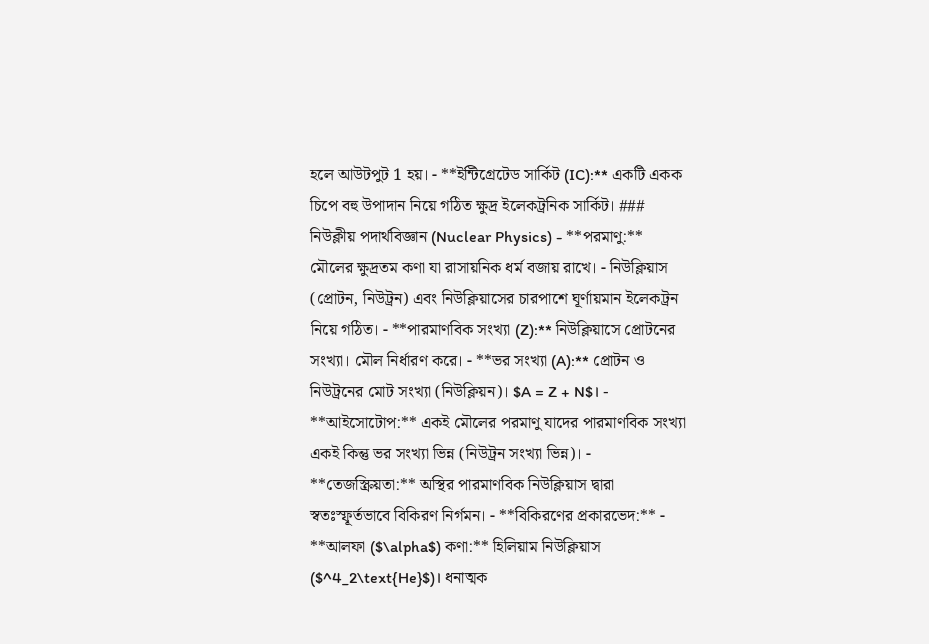হলে আউটপুট 1 হয়। - **ইন্টিগ্রেটেড সার্কিট (IC):** একটি একক চিপে বহু উপাদান নিয়ে গঠিত ক্ষুদ্র ইলেকট্রনিক সার্কিট। ### নিউক্লীয় পদার্থবিজ্ঞান (Nuclear Physics) - **পরমাণু:** মৌলের ক্ষুদ্রতম কণা যা রাসায়নিক ধর্ম বজায় রাখে। - নিউক্লিয়াস (প্রোটন, নিউট্রন) এবং নিউক্লিয়াসের চারপাশে ঘূর্ণায়মান ইলেকট্রন নিয়ে গঠিত। - **পারমাণবিক সংখ্যা (Z):** নিউক্লিয়াসে প্রোটনের সংখ্যা। মৌল নির্ধারণ করে। - **ভর সংখ্যা (A):** প্রোটন ও নিউট্রনের মোট সংখ্যা (নিউক্লিয়ন)। $A = Z + N$। - **আইসোটোপ:** একই মৌলের পরমাণু যাদের পারমাণবিক সংখ্যা একই কিন্তু ভর সংখ্যা ভিন্ন (নিউট্রন সংখ্যা ভিন্ন)। - **তেজস্ক্রিয়তা:** অস্থির পারমাণবিক নিউক্লিয়াস দ্বারা স্বতঃস্ফূর্তভাবে বিকিরণ নির্গমন। - **বিকিরণের প্রকারভেদ:** - **আলফা ($\alpha$) কণা:** হিলিয়াম নিউক্লিয়াস ($^4_2\text{He}$)। ধনাত্মক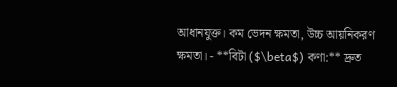আধানযুক্ত। কম ভেদন ক্ষমতা, উচ্চ আয়নিকরণ ক্ষমতা। - **বিটা ($\beta$) কণা:** দ্রুত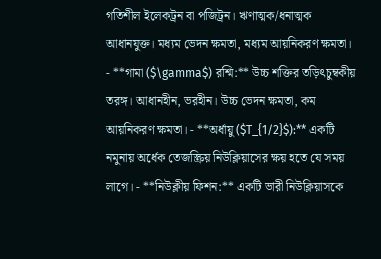গতিশীল ইলেকট্রন বা পজিট্রন। ঋণাত্মক/ধনাত্মক আধানযুক্ত। মধ্যম ভেদন ক্ষমতা, মধ্যম আয়নিকরণ ক্ষমতা। - **গামা ($\gamma$) রশ্মি:** উচ্চ শক্তির তড়িৎচুম্বকীয় তরঙ্গ। আধানহীন, ভরহীন। উচ্চ ভেদন ক্ষমতা, কম আয়নিকরণ ক্ষমতা। - **অর্ধায়ু ($T_{1/2}$):** একটি নমুনায় অর্ধেক তেজস্ক্রিয় নিউক্লিয়াসের ক্ষয় হতে যে সময় লাগে। - **নিউক্লীয় ফিশন:** একটি ভারী নিউক্লিয়াসকে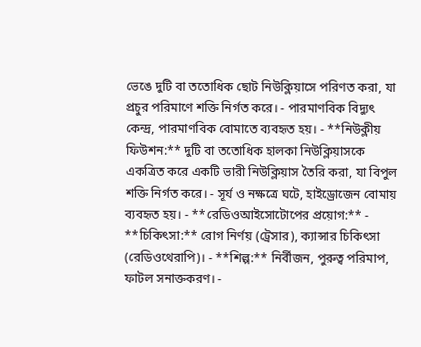ভেঙে দুটি বা ততোধিক ছোট নিউক্লিয়াসে পরিণত করা, যা প্রচুর পরিমাণে শক্তি নির্গত করে। - পারমাণবিক বিদ্যুৎ কেন্দ্র, পারমাণবিক বোমাতে ব্যবহৃত হয়। - **নিউক্লীয় ফিউশন:** দুটি বা ততোধিক হালকা নিউক্লিয়াসকে একত্রিত করে একটি ভারী নিউক্লিয়াস তৈরি করা, যা বিপুল শক্তি নির্গত করে। - সূর্য ও নক্ষত্রে ঘটে, হাইড্রোজেন বোমায় ব্যবহৃত হয়। - **রেডিওআইসোটোপের প্রয়োগ:** - **চিকিৎসা:** রোগ নির্ণয় (ট্রেসার), ক্যান্সার চিকিৎসা (রেডিওথেরাপি)। - **শিল্প:** নির্বীজন, পুরুত্ব পরিমাপ, ফাটল সনাক্তকরণ। -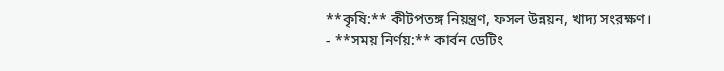**কৃষি:** কীটপতঙ্গ নিয়ন্ত্রণ, ফসল উন্নয়ন, খাদ্য সংরক্ষণ। - **সময় নির্ণয়:** কার্বন ডেটিং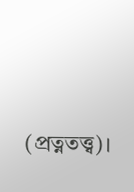(প্রত্নতত্ত্ব)।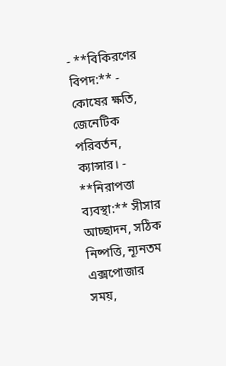- **বিকিরণের বিপদ:** - কোষের ক্ষতি, জেনেটিক পরিবর্তন, ক্যান্সার। - **নিরাপত্তা ব্যবস্থা:** সীসার আচ্ছাদন, সঠিক নিষ্পত্তি, ন্যূনতম এক্সপোজার সময়,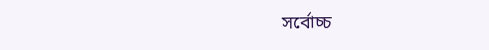সর্বোচ্চ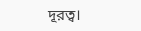দূরত্ব।